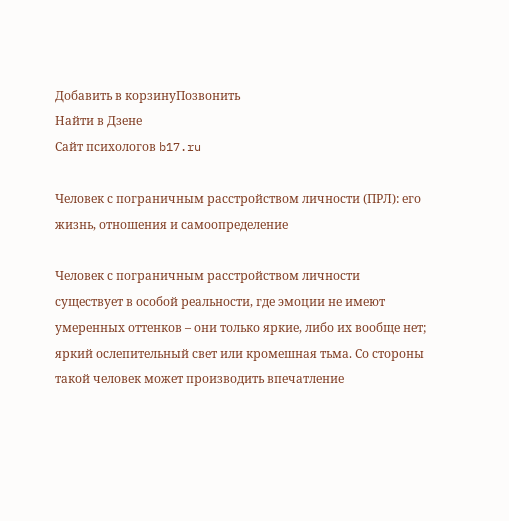Добавить в корзинуПозвонить
Найти в Дзене
Сайт психологов b17.ru

Человек с пограничным расстройством личности (ПРЛ): его жизнь, отношения и самоопределение

Человек с пограничным расстройством личности существует в особой реальности, где эмоции не имеют умеренных оттенков – они только яркие, либо их вообще нет; яркий ослепительный свет или кромешная тьма. Со стороны такой человек может производить впечатление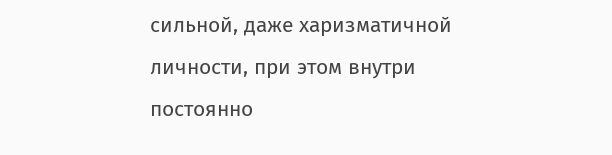сильной, даже харизматичной личности, при этом внутри постоянно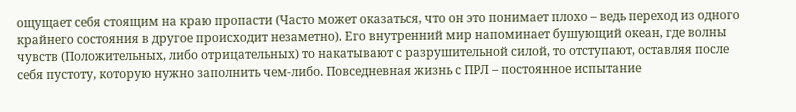ощущает себя стоящим на краю пропасти (Часто может оказаться, что он это понимает плохо – ведь переход из одного крайнего состояния в другое происходит незаметно). Его внутренний мир напоминает бушующий океан, где волны чувств (Положительных, либо отрицательных) то накатывают с разрушительной силой, то отступают, оставляя после себя пустоту, которую нужно заполнить чем-либо. Повседневная жизнь с ПРЛ – постоянное испытание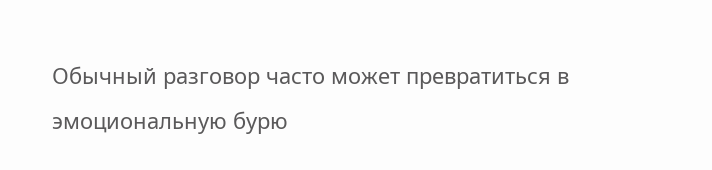Обычный разговор часто может превратиться в эмоциональную бурю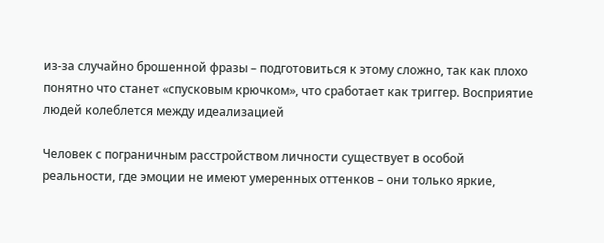из-за случайно брошенной фразы – подготовиться к этому сложно, так как плохо понятно что станет «спусковым крючком», что сработает как триггер. Восприятие людей колеблется между идеализацией

Человек с пограничным расстройством личности существует в особой реальности, где эмоции не имеют умеренных оттенков – они только яркие,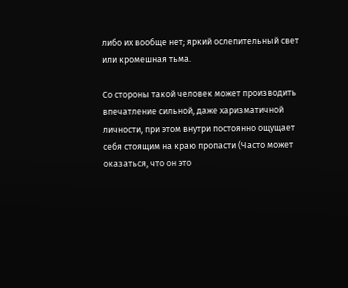либо их вообще нет; яркий ослепительный свет или кромешная тьма.

Со стороны такой человек может производить впечатление сильной, даже харизматичной личности, при этом внутри постоянно ощущает себя стоящим на краю пропасти (Часто может оказаться, что он это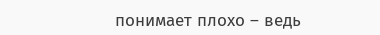понимает плохо – ведь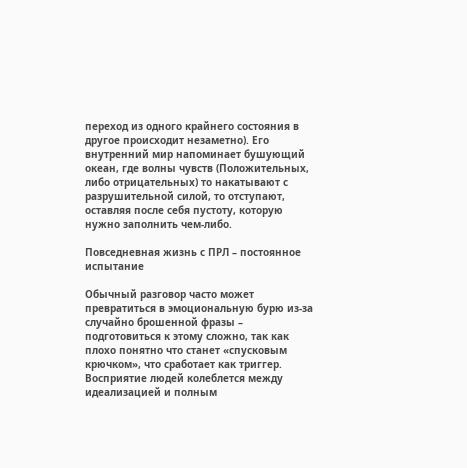переход из одного крайнего состояния в другое происходит незаметно). Его внутренний мир напоминает бушующий океан, где волны чувств (Положительных, либо отрицательных) то накатывают с разрушительной силой, то отступают, оставляя после себя пустоту, которую нужно заполнить чем-либо.

Повседневная жизнь с ПРЛ – постоянное испытание

Обычный разговор часто может превратиться в эмоциональную бурю из-за случайно брошенной фразы – подготовиться к этому сложно, так как плохо понятно что станет «спусковым крючком», что сработает как триггер. Восприятие людей колеблется между идеализацией и полным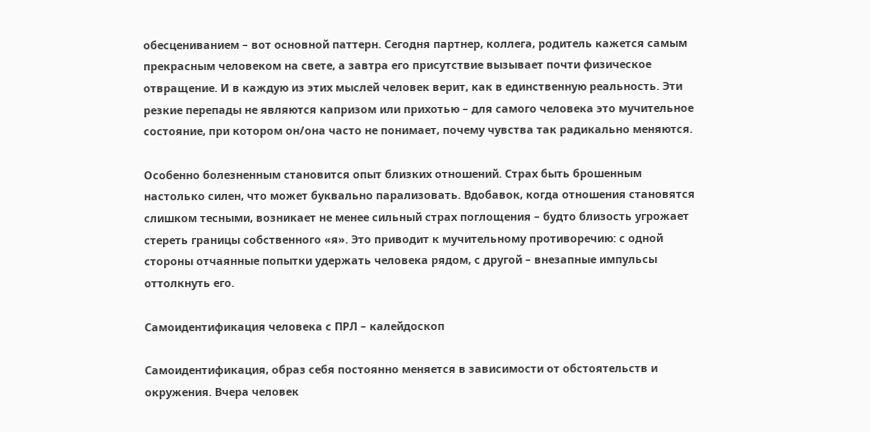обесцениванием – вот основной паттерн. Сегодня партнер, коллега, родитель кажется самым прекрасным человеком на свете, а завтра его присутствие вызывает почти физическое отвращение. И в каждую из этих мыслей человек верит, как в единственную реальность. Эти резкие перепады не являются капризом или прихотью – для самого человека это мучительное состояние, при котором он/она часто не понимает, почему чувства так радикально меняются.

Особенно болезненным становится опыт близких отношений. Страх быть брошенным настолько силен, что может буквально парализовать. Вдобавок, когда отношения становятся слишком тесными, возникает не менее сильный страх поглощения – будто близость угрожает стереть границы собственного «я». Это приводит к мучительному противоречию: с одной стороны отчаянные попытки удержать человека рядом, с другой – внезапные импульсы оттолкнуть его.

Самоидентификация человека с ПРЛ – калейдоскоп

Самоидентификация, образ себя постоянно меняется в зависимости от обстоятельств и окружения. Вчера человек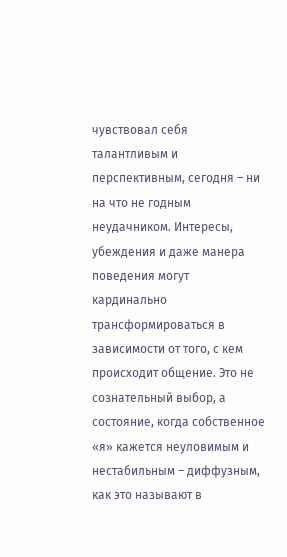чувствовал себя талантливым и перспективным, сегодня – ни на что не годным неудачником. Интересы, убеждения и даже манера поведения могут кардинально трансформироваться в зависимости от того, с кем происходит общение. Это не сознательный выбор, а состояние, когда собственное «я» кажется неуловимым и нестабильным – диффузным, как это называют в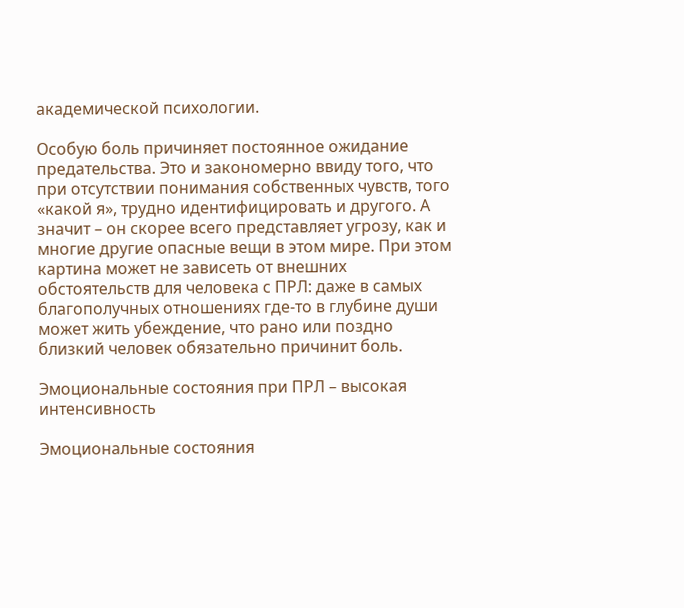академической психологии.

Особую боль причиняет постоянное ожидание предательства. Это и закономерно ввиду того, что при отсутствии понимания собственных чувств, того «какой я», трудно идентифицировать и другого. А значит – он скорее всего представляет угрозу, как и многие другие опасные вещи в этом мире. При этом картина может не зависеть от внешних обстоятельств для человека с ПРЛ: даже в самых благополучных отношениях где-то в глубине души может жить убеждение, что рано или поздно близкий человек обязательно причинит боль.

Эмоциональные состояния при ПРЛ – высокая интенсивность

Эмоциональные состояния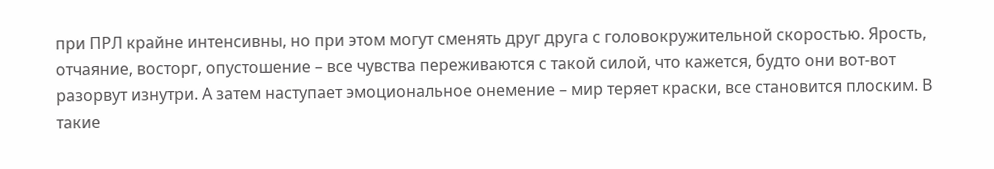при ПРЛ крайне интенсивны, но при этом могут сменять друг друга с головокружительной скоростью. Ярость, отчаяние, восторг, опустошение – все чувства переживаются с такой силой, что кажется, будто они вот-вот разорвут изнутри. А затем наступает эмоциональное онемение – мир теряет краски, все становится плоским. В такие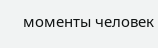моменты человек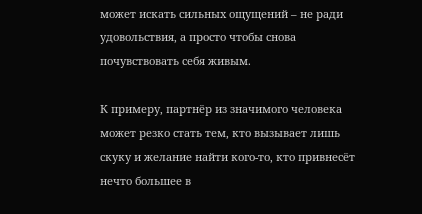может искать сильных ощущений – не ради удовольствия, а просто чтобы снова почувствовать себя живым.

К примеру, партнёр из значимого человека может резко стать тем, кто вызывает лишь скуку и желание найти кого-то, кто привнесёт нечто большее в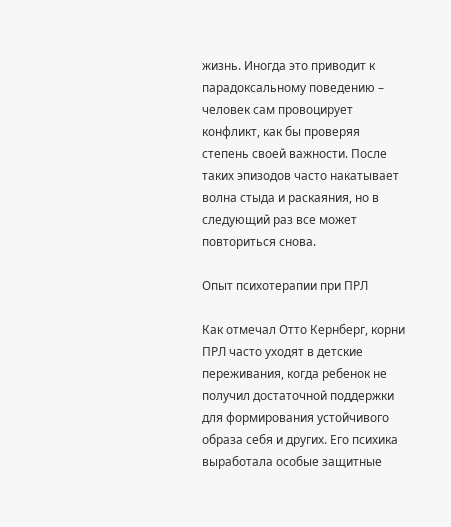жизнь. Иногда это приводит к парадоксальному поведению – человек сам провоцирует конфликт, как бы проверяя степень своей важности. После таких эпизодов часто накатывает волна стыда и раскаяния, но в следующий раз все может повториться снова.

Опыт психотерапии при ПРЛ

Как отмечал Отто Кернберг, корни ПРЛ часто уходят в детские переживания, когда ребенок не получил достаточной поддержки для формирования устойчивого образа себя и других. Его психика выработала особые защитные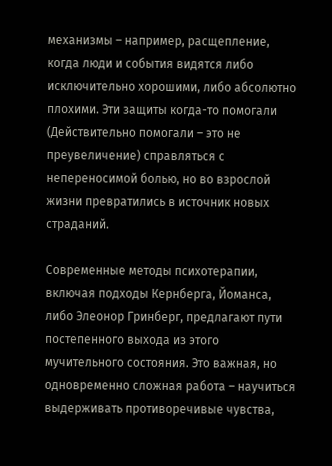механизмы – например, расщепление, когда люди и события видятся либо исключительно хорошими, либо абсолютно плохими. Эти защиты когда-то помогали (Действительно помогали – это не преувеличение) справляться с непереносимой болью, но во взрослой жизни превратились в источник новых страданий.

Современные методы психотерапии, включая подходы Кернберга, Йоманса, либо Элеонор Гринберг, предлагают пути постепенного выхода из этого мучительного состояния. Это важная, но одновременно сложная работа – научиться выдерживать противоречивые чувства,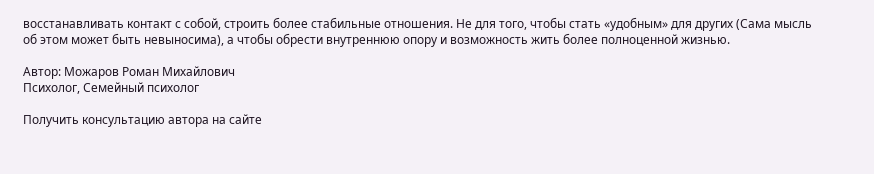восстанавливать контакт с собой, строить более стабильные отношения. Не для того, чтобы стать «удобным» для других (Сама мысль об этом может быть невыносима), а чтобы обрести внутреннюю опору и возможность жить более полноценной жизнью.

Автор: Можаров Роман Михайлович
Психолог, Семейный психолог

Получить консультацию автора на сайте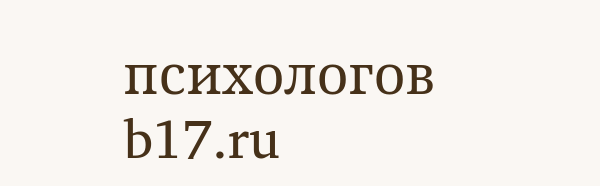психологов b17.ru